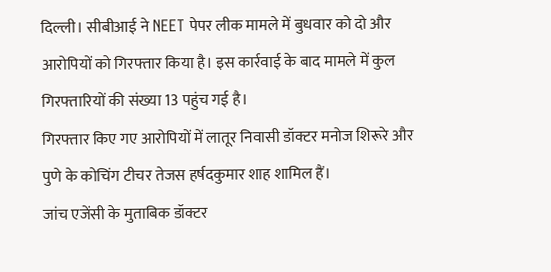दिल्ली। सीबीआई ने NEET पेपर लीक मामले में बुधवार को दो और आरोपियों को गिरफ्तार किया है। इस कार्रवाई के बाद मामले में कुल गिरफ्तारियों की संख्या 13 पहुंच गई है।
गिरफ्तार किए गए आरोपियों में लातूर निवासी डॉक्टर मनोज शिरूरे और पुणे के कोचिंग टीचर तेजस हर्षदकुमार शाह शामिल हैं।
जांच एजेंसी के मुताबिक डॉक्टर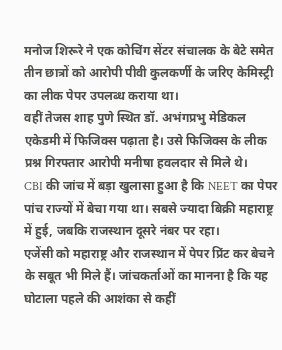मनोज शिरूरे ने एक कोचिंग सेंटर संचालक के बेटे समेत तीन छात्रों को आरोपी पीवी कुलकर्णी के जरिए केमिस्ट्री का लीक पेपर उपलब्ध कराया था।
वहीं तेजस शाह पुणे स्थित डॉ. अभंगप्रभु मेडिकल एकेडमी में फिजिक्स पढ़ाता है। उसे फिजिक्स के लीक प्रश्न गिरफ्तार आरोपी मनीषा हवलदार से मिले थे।
CBI की जांच में बड़ा खुलासा हुआ है कि NEET का पेपर पांच राज्यों में बेचा गया था। सबसे ज्यादा बिक्री महाराष्ट्र में हुई, जबकि राजस्थान दूसरे नंबर पर रहा।
एजेंसी को महाराष्ट्र और राजस्थान में पेपर प्रिंट कर बेचने के सबूत भी मिले हैं। जांचकर्ताओं का मानना है कि यह घोटाला पहले की आशंका से कहीं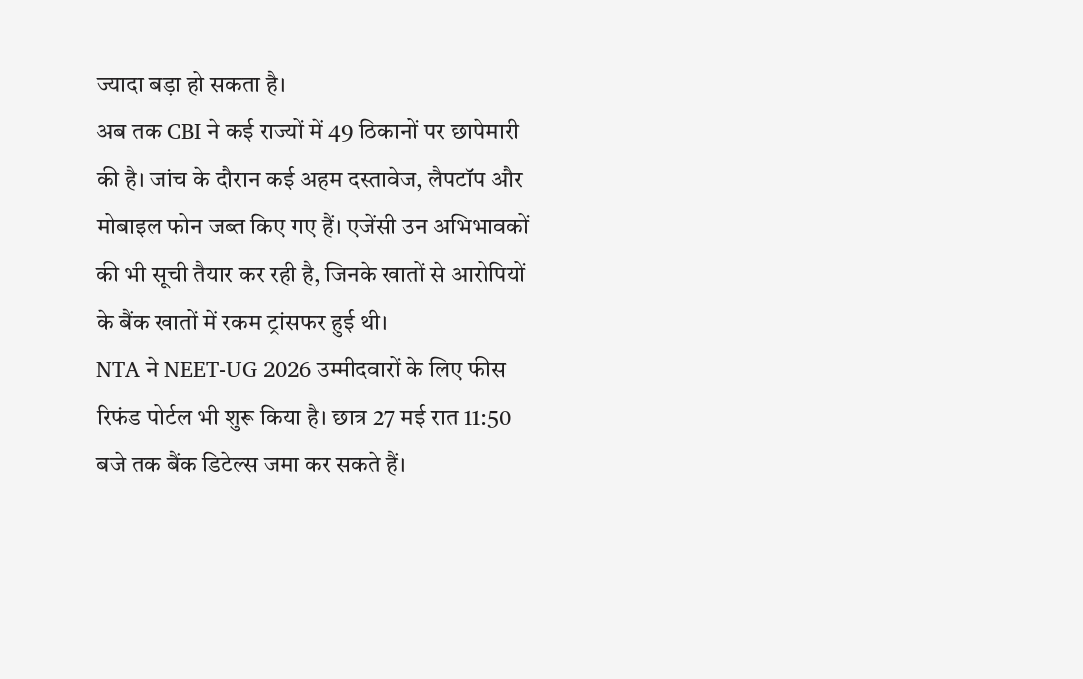ज्यादा बड़ा हो सकता है।
अब तक CBI ने कई राज्यों में 49 ठिकानों पर छापेमारी की है। जांच के दौरान कई अहम दस्तावेज, लैपटॉप और मोबाइल फोन जब्त किए गए हैं। एजेंसी उन अभिभावकों की भी सूची तैयार कर रही है, जिनके खातों से आरोपियों के बैंक खातों में रकम ट्रांसफर हुई थी।
NTA ने NEET-UG 2026 उम्मीदवारों के लिए फीस रिफंड पोर्टल भी शुरू किया है। छात्र 27 मई रात 11:50 बजे तक बैंक डिटेल्स जमा कर सकते हैं।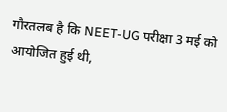गौरतलब है कि NEET-UG परीक्षा 3 मई को आयोजित हुई थी,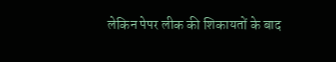लेकिन पेपर लीक की शिकायतों के बाद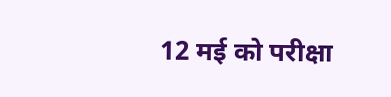12 मई को परीक्षा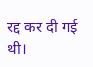रद्द कर दी गई थी।